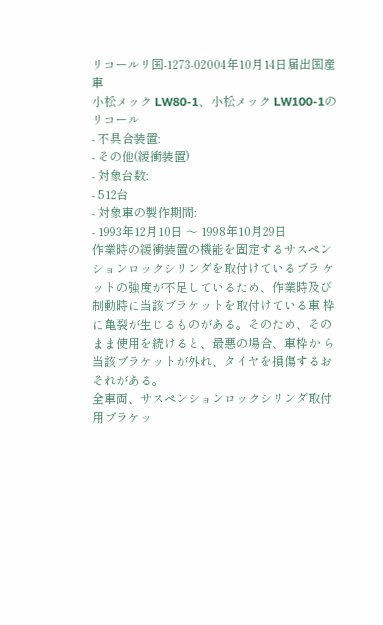リコールリ国-1273-02004年10月14日届出国産車
小松メック LW80-1、小松メック LW100-1のリコール
- 不具合装置:
- その他(緩衝装置)
- 対象台数:
- 512台
- 対象車の製作期間:
- 1993年12月10日 〜 1998年10月29日
作業時の緩衝装置の機能を固定するサスペンションロックシリンダを取付けているブラ ケットの強度が不足しているため、作業時及び制動時に当該ブラケットを取付けている車 枠に亀裂が生じるものがある。そのため、そのまま使用を続けると、最悪の場合、車枠か ら当該ブラケットが外れ、タイヤを損傷するおそれがある。
全車両、サスペンションロックシリンダ取付用ブラケッ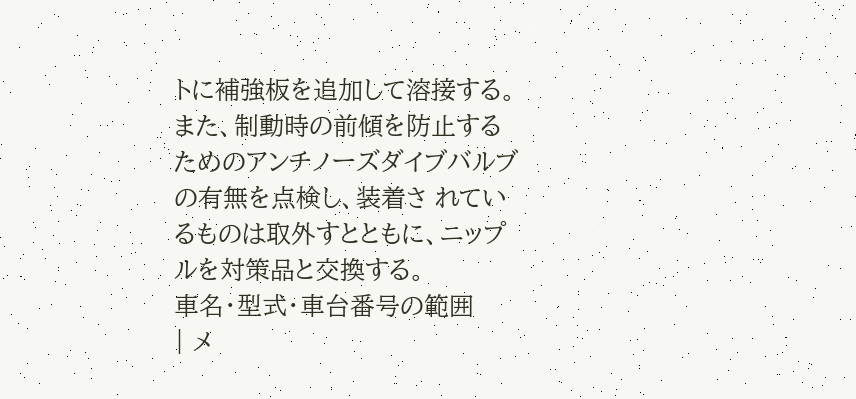トに補強板を追加して溶接する。 また、制動時の前傾を防止するためのアンチノーズダイブバルブの有無を点検し、装着さ れているものは取外すとともに、ニップルを対策品と交換する。
車名・型式・車台番号の範囲
| メ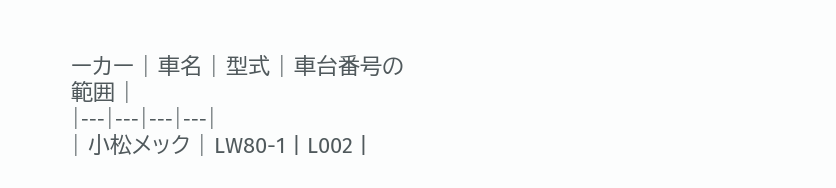ーカー | 車名 | 型式 | 車台番号の範囲 |
|---|---|---|---|
| 小松メック | LW80-1 | L002 |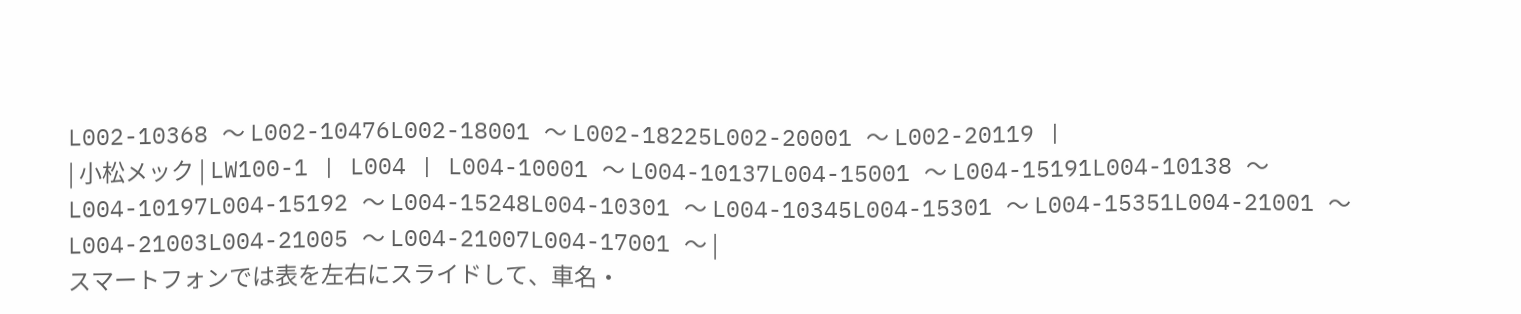L002-10368 〜 L002-10476L002-18001 〜 L002-18225L002-20001 〜 L002-20119 |
| 小松メック | LW100-1 | L004 | L004-10001 〜 L004-10137L004-15001 〜 L004-15191L004-10138 〜 L004-10197L004-15192 〜 L004-15248L004-10301 〜 L004-10345L004-15301 〜 L004-15351L004-21001 〜 L004-21003L004-21005 〜 L004-21007L004-17001 〜 |
スマートフォンでは表を左右にスライドして、車名・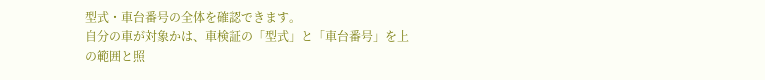型式・車台番号の全体を確認できます。
自分の車が対象かは、車検証の「型式」と「車台番号」を上の範囲と照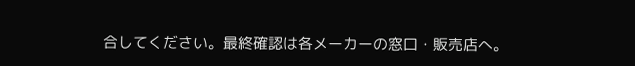合してください。最終確認は各メーカーの窓口・販売店へ。